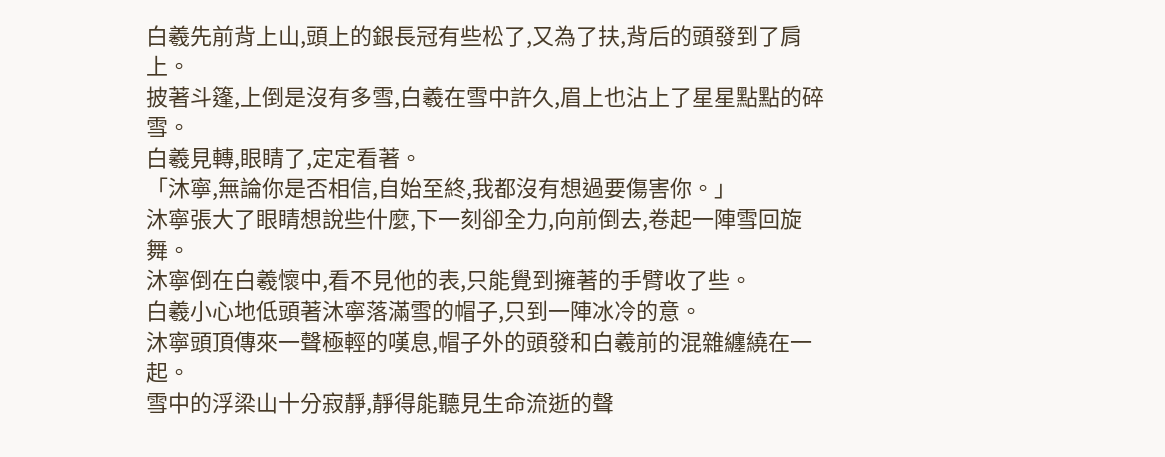白羲先前背上山,頭上的銀長冠有些松了,又為了扶,背后的頭發到了肩上。
披著斗篷,上倒是沒有多雪,白羲在雪中許久,眉上也沾上了星星點點的碎雪。
白羲見轉,眼睛了,定定看著。
「沐寧,無論你是否相信,自始至終,我都沒有想過要傷害你。」
沐寧張大了眼睛想說些什麼,下一刻卻全力,向前倒去,卷起一陣雪回旋舞。
沐寧倒在白羲懷中,看不見他的表,只能覺到擁著的手臂收了些。
白羲小心地低頭著沐寧落滿雪的帽子,只到一陣冰冷的意。
沐寧頭頂傳來一聲極輕的嘆息,帽子外的頭發和白羲前的混雜纏繞在一起。
雪中的浮梁山十分寂靜,靜得能聽見生命流逝的聲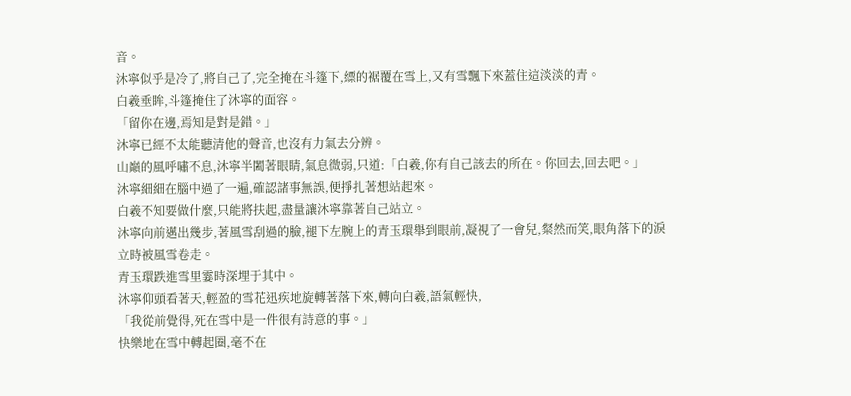音。
沐寧似乎是冷了,將自己了,完全掩在斗篷下,縹的裾覆在雪上,又有雪飄下來蓋住這淡淡的青。
白羲垂眸,斗篷掩住了沐寧的面容。
「留你在邊,焉知是對是錯。」
沐寧已經不太能聽清他的聲音,也沒有力氣去分辨。
山巔的風呼嘯不息,沐寧半闔著眼睛,氣息微弱,只道:「白羲,你有自己該去的所在。你回去,回去吧。」
沐寧細細在腦中過了一遍,確認諸事無誤,便掙扎著想站起來。
白羲不知要做什麼,只能將扶起,盡量讓沐寧靠著自己站立。
沐寧向前邁出幾步,著風雪刮過的臉,褪下左腕上的青玉環舉到眼前,凝視了一會兒,粲然而笑,眼角落下的淚立時被風雪卷走。
青玉環跌進雪里霎時深埋于其中。
沐寧仰頭看著天,輕盈的雪花迅疾地旋轉著落下來,轉向白羲,語氣輕快,
「我從前覺得,死在雪中是一件很有詩意的事。」
快樂地在雪中轉起圈,毫不在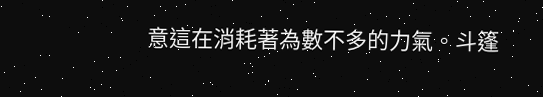意這在消耗著為數不多的力氣。斗篷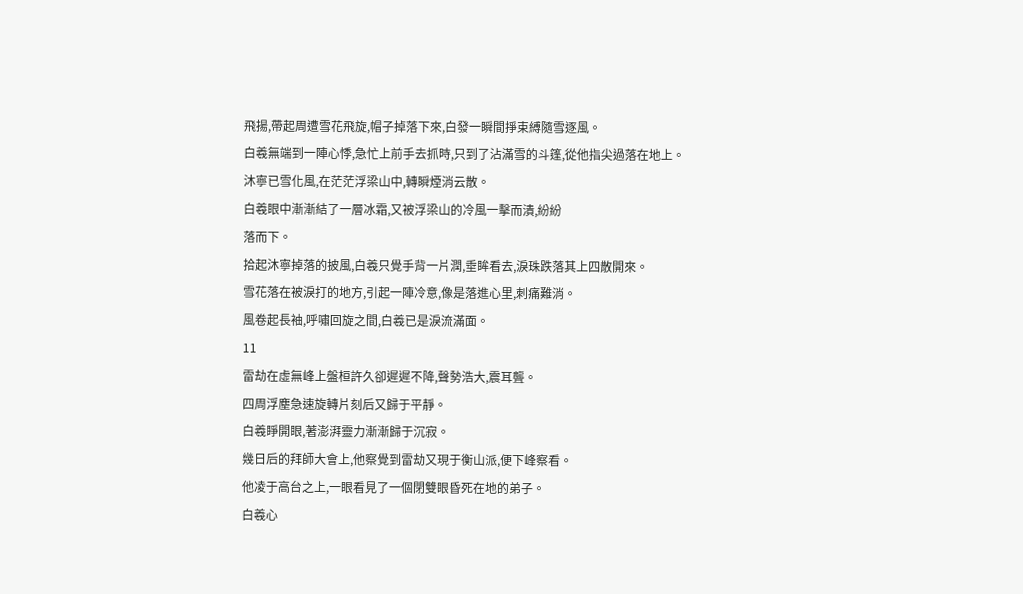飛揚,帶起周遭雪花飛旋,帽子掉落下來,白發一瞬間掙束縛隨雪逐風。
白羲無端到一陣心悸,急忙上前手去抓時,只到了沾滿雪的斗篷,從他指尖過落在地上。
沐寧已雪化風,在茫茫浮梁山中,轉瞬煙消云散。
白羲眼中漸漸結了一層冰霜,又被浮梁山的冷風一擊而潰,紛紛
落而下。
拾起沐寧掉落的披風,白羲只覺手背一片潤,垂眸看去,淚珠跌落其上四散開來。
雪花落在被淚打的地方,引起一陣冷意,像是落進心里,刺痛難消。
風卷起長袖,呼嘯回旋之間,白羲已是淚流滿面。
11
雷劫在虛無峰上盤桓許久卻遲遲不降,聲勢浩大,震耳聾。
四周浮塵急速旋轉片刻后又歸于平靜。
白羲睜開眼,著澎湃靈力漸漸歸于沉寂。
幾日后的拜師大會上,他察覺到雷劫又現于衡山派,便下峰察看。
他凌于高台之上,一眼看見了一個閉雙眼昏死在地的弟子。
白羲心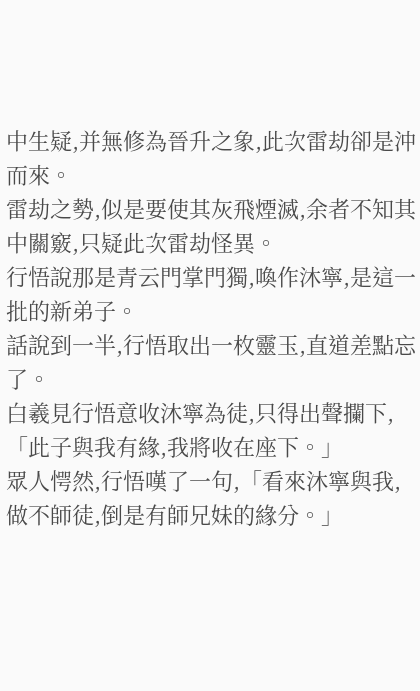中生疑,并無修為晉升之象,此次雷劫卻是沖而來。
雷劫之勢,似是要使其灰飛煙滅,余者不知其中關竅,只疑此次雷劫怪異。
行悟說那是青云門掌門獨,喚作沐寧,是這一批的新弟子。
話說到一半,行悟取出一枚靈玉,直道差點忘了。
白羲見行悟意收沐寧為徒,只得出聲攔下,「此子與我有緣,我將收在座下。」
眾人愕然,行悟嘆了一句,「看來沐寧與我,做不師徒,倒是有師兄妹的緣分。」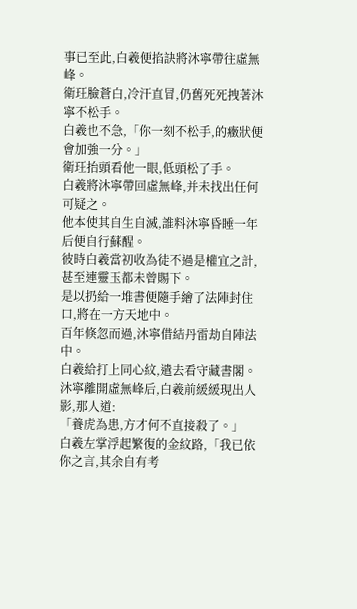事已至此,白羲便掐訣將沐寧帶往虛無峰。
衛玨臉蒼白,冷汗直冒,仍舊死死拽著沐寧不松手。
白羲也不急,「你一刻不松手,的癥狀便會加強一分。」
衛玨抬頭看他一眼,低頭松了手。
白羲將沐寧帶回虛無峰,并未找出任何可疑之。
他本使其自生自滅,誰料沐寧昏睡一年后便自行蘇醒。
彼時白羲當初收為徒不過是權宜之計,甚至連靈玉都未曾賜下。
是以扔給一堆書便隨手繪了法陣封住口,將在一方天地中。
百年倏忽而過,沐寧借結丹雷劫自陣法中。
白羲給打上同心紋,遣去看守藏書閣。
沐寧離開虛無峰后,白羲前緩緩現出人影,那人道:
「養虎為患,方才何不直接殺了。」
白羲左掌浮起繁復的金紋路,「我已依你之言,其余自有考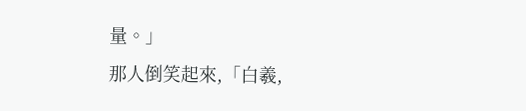量。」
那人倒笑起來,「白羲,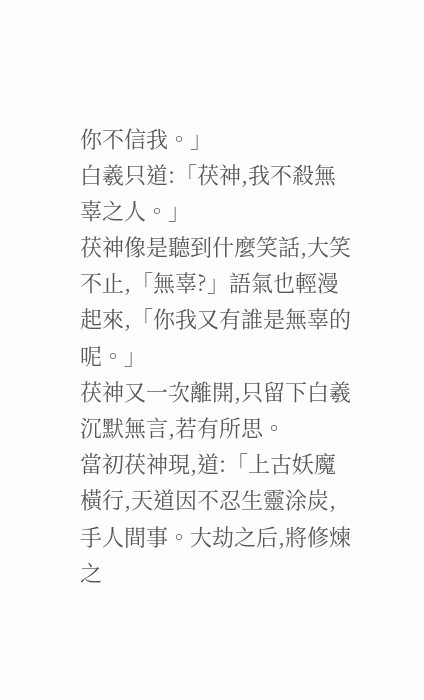你不信我。」
白羲只道:「茯神,我不殺無辜之人。」
茯神像是聽到什麼笑話,大笑不止,「無辜?」語氣也輕漫起來,「你我又有誰是無辜的呢。」
茯神又一次離開,只留下白羲沉默無言,若有所思。
當初茯神現,道:「上古妖魔橫行,天道因不忍生靈涂炭,手人間事。大劫之后,將修煉之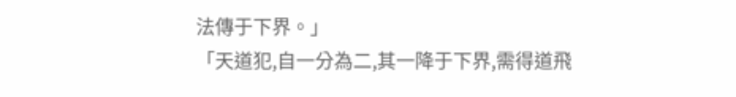法傳于下界。」
「天道犯,自一分為二,其一降于下界,需得道飛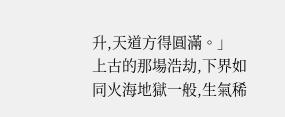升,天道方得圓滿。」
上古的那場浩劫,下界如同火海地獄一般,生氣稀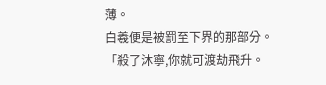薄。
白羲便是被罰至下界的那部分。
「殺了沐寧,你就可渡劫飛升。